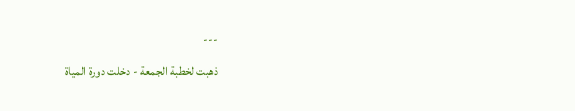---
ذهبت لخطبة الجمعة - دخلت دورة المياة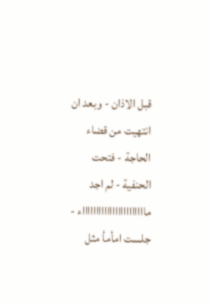قبل الاذان - وبعد ان انتهيت من قضاء الحاجة - فتحت الحنفية - لم اجد ماااااااااااااااااااااااء - جلست امأمأ مثل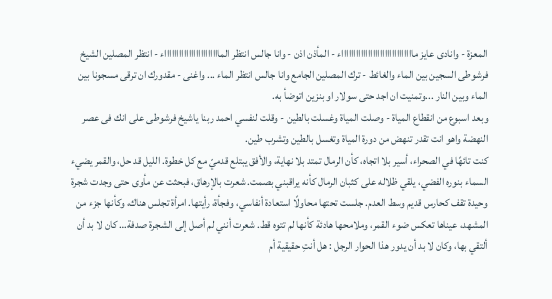المعزة - وانادى عايز مااااااااااااااااااااااااااااااء - المأذن اذن - وانا جالس انتظر الماااااااااااااااااااااااء - انتظر المصلين الشيخ فرشوطى السجين بين الماء والغائط - ترك المصلين الجامع وانا جالس انتظر الماء ... واغنى - مقدورك ان ترقى مسجونا بين الماء وبين النار ...وتمنيت ان اجد حتى سولار او بنزين اتوضأ به.
وبعد اسبوع من انقطاع المياة - وصلت المياة وغسلت بالطين - وقلت لنفسي احمد ربنا ياشيخ فرشوطى على انك فى عصر النهضة واهو انت تقدر تنهض من دورة المياة وتغسل بالطين وتشرب طين.
كنت تائهًا في الصحراء، أسير بلا اتجاه، كأن الرمال تمتد بلا نهاية، والأفق يبتلع قدميّ مع كل خطوة. الليل قد حل، والقمر يضيء السماء بنوره الفضي، يلقي ظلاله على كثبان الرمال كأنه يراقبني بصمت. شعرت بالإرهاق، فبحثت عن مأوى حتى وجدت شجرة وحيدة تقف كحارس قديم وسط العدم. جلست تحتها محاولًا استعادة أنفاسي، وفجأة، رأيتها. امرأة تجلس هناك، وكأنها جزء من المشهد، عيناها تعكس ضوء القمر، وملامحها هادئة كأنها لم تتوه قط. شعرت أنني لم أصل إلى الشجرة صدفة… كان لا بد أن ألتقي بها، وكان لا بد أن يدور هذا الحوار الرجل : هل أنتِ حقيقية أم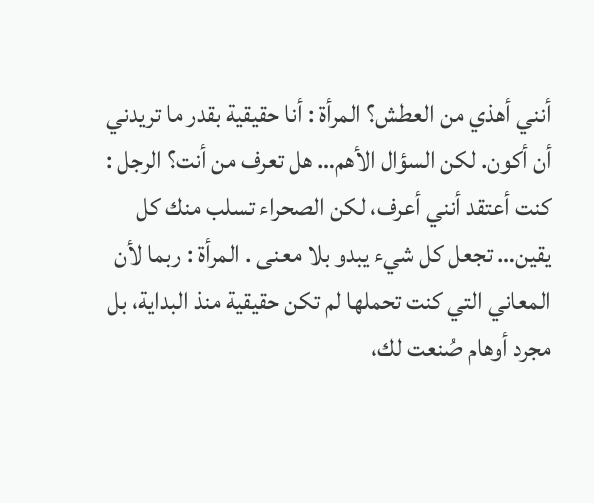أنني أهذي من العطش؟ المرأة : أنا حقيقية بقدر ما تريدني أن أكون. لكن السؤال الأهم… هل تعرف من أنت؟ الرجل : كنت أعتقد أنني أعرف، لكن الصحراء تسلب منك كل يقين… تجعل كل شيء يبدو بلا معنى . المرأة : ربما لأن المعاني التي كنت تحملها لم تكن حقيقية منذ البداية، بل مجرد أوهام صُنعت لك،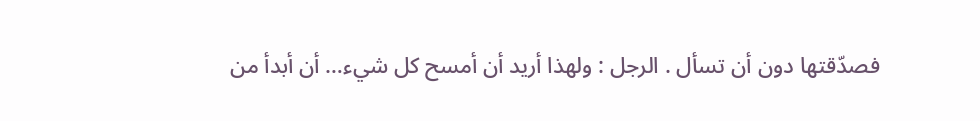فصدّقتها دون أن تسأل . الرجل : ولهذا أريد أن أمسح كل شيء… أن أبدأ من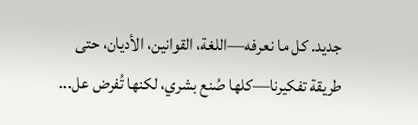جديد. كل ما نعرفه—اللغة، القوانين، الأديان، حتى طريقة تفكيرنا—كلها صُنع بشري، لكنها تُفرض عل...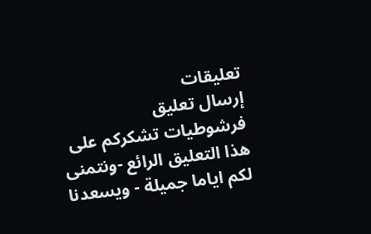تعليقات
إرسال تعليق
فرشوطيات تشكركم على هذا التعليق الرائع -ونتمنى لكم اياما جميلة - ويسعدنا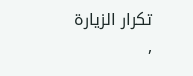تكرار الزيارة ,